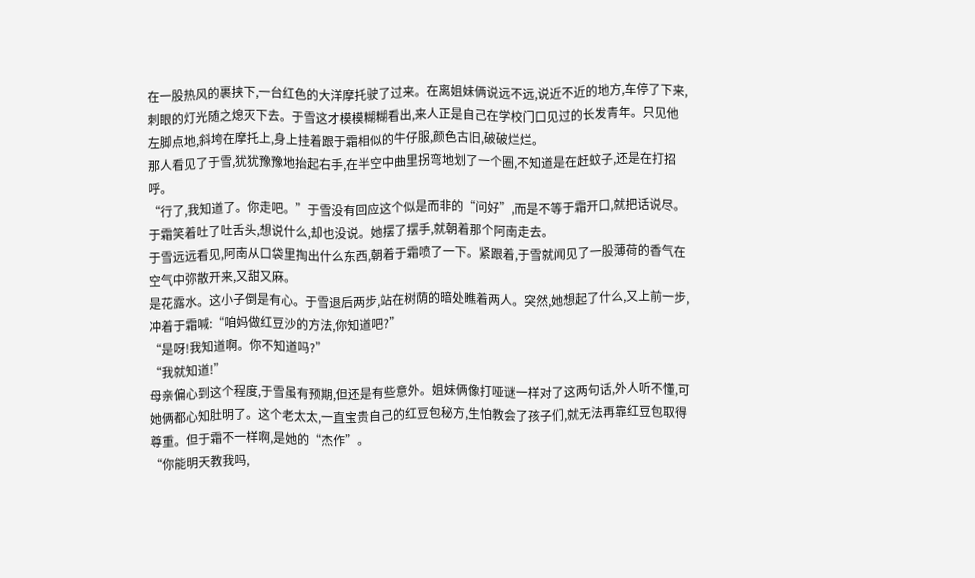在一股热风的裹挟下,一台红色的大洋摩托驶了过来。在离姐妹俩说远不远,说近不近的地方,车停了下来,刺眼的灯光随之熄灭下去。于雪这才模模糊糊看出,来人正是自己在学校门口见过的长发青年。只见他左脚点地,斜垮在摩托上,身上挂着跟于霜相似的牛仔服,颜色古旧,破破烂烂。
那人看见了于雪,犹犹豫豫地抬起右手,在半空中曲里拐弯地划了一个圈,不知道是在赶蚊子,还是在打招呼。
“行了,我知道了。你走吧。”于雪没有回应这个似是而非的“问好”,而是不等于霜开口,就把话说尽。
于霜笑着吐了吐舌头,想说什么,却也没说。她摆了摆手,就朝着那个阿南走去。
于雪远远看见,阿南从口袋里掏出什么东西,朝着于霜喷了一下。紧跟着,于雪就闻见了一股薄荷的香气在空气中弥散开来,又甜又麻。
是花露水。这小子倒是有心。于雪退后两步,站在树荫的暗处瞧着两人。突然,她想起了什么,又上前一步,冲着于霜喊:“咱妈做红豆沙的方法,你知道吧?”
“是呀!我知道啊。你不知道吗?”
“我就知道!”
母亲偏心到这个程度,于雪虽有预期,但还是有些意外。姐妹俩像打哑谜一样对了这两句话,外人听不懂,可她俩都心知肚明了。这个老太太,一直宝贵自己的红豆包秘方,生怕教会了孩子们,就无法再靠红豆包取得尊重。但于霜不一样啊,是她的“杰作”。
“你能明天教我吗,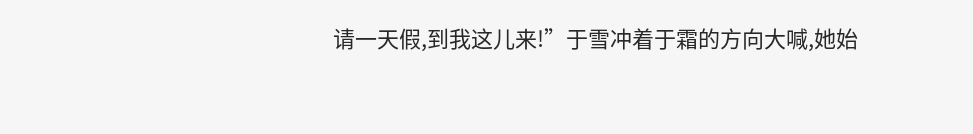请一天假,到我这儿来!”于雪冲着于霜的方向大喊,她始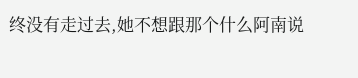终没有走过去,她不想跟那个什么阿南说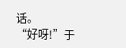话。
“好呀!”于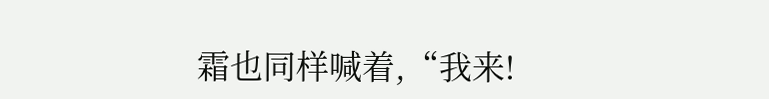霜也同样喊着,“我来!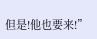但是!他也要来!”